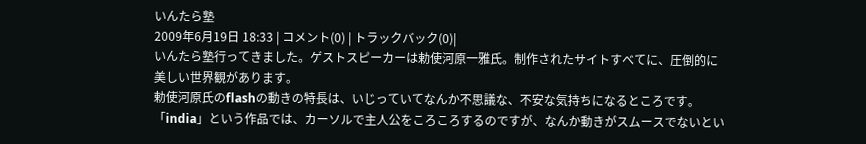いんたら塾
2009年6月19日 18:33 | コメント(0) | トラックバック(0)|
いんたら塾行ってきました。ゲストスピーカーは勅使河原一雅氏。制作されたサイトすべてに、圧倒的に美しい世界観があります。
勅使河原氏のflashの動きの特長は、いじっていてなんか不思議な、不安な気持ちになるところです。
「india」という作品では、カーソルで主人公をころころするのですが、なんか動きがスムースでないとい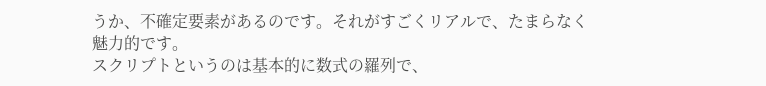うか、不確定要素があるのです。それがすごくリアルで、たまらなく魅力的です。
スクリプトというのは基本的に数式の羅列で、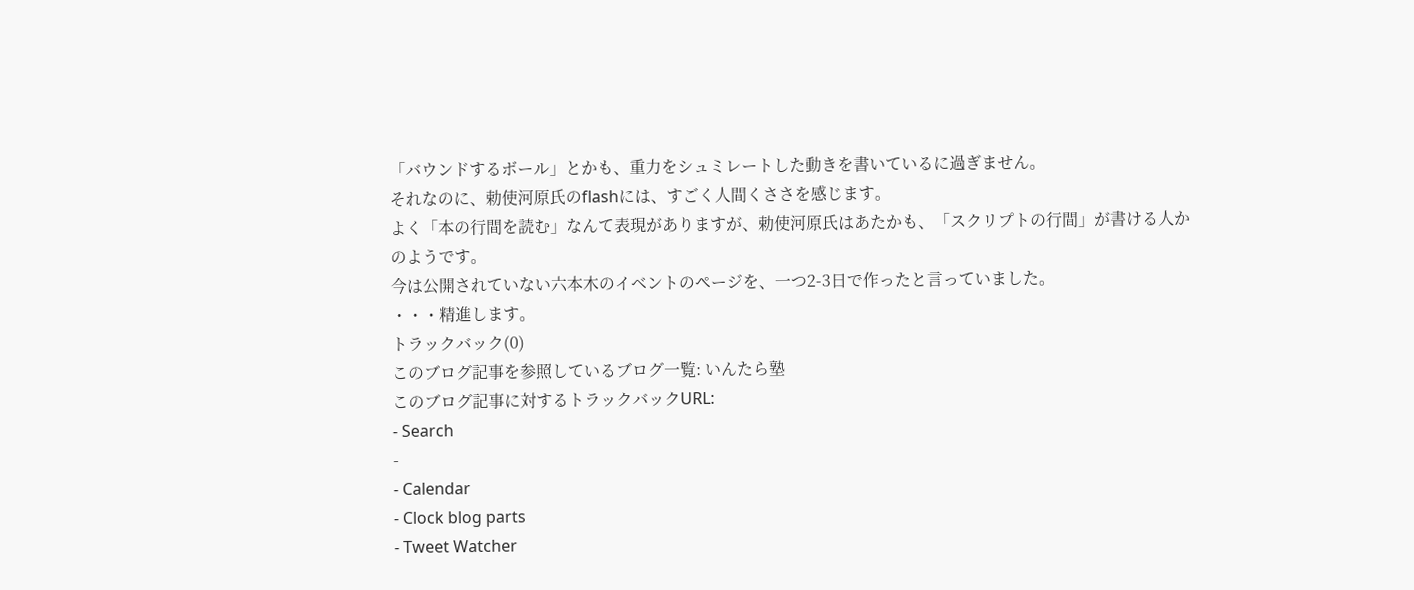「バウンドするボール」とかも、重力をシュミレートした動きを書いているに過ぎません。
それなのに、勅使河原氏のflashには、すごく人間くささを感じます。
よく「本の行間を読む」なんて表現がありますが、勅使河原氏はあたかも、「スクリプトの行間」が書ける人かのようです。
今は公開されていない六本木のイベントのページを、一つ2-3日で作ったと言っていました。
・・・精進します。
トラックバック(0)
このブログ記事を参照しているブログ一覧: いんたら塾
このブログ記事に対するトラックバックURL:
- Search
-
- Calendar
- Clock blog parts
- Tweet Watcher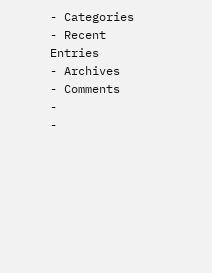- Categories
- Recent Entries
- Archives
- Comments
-
-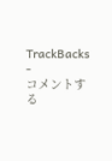TrackBacks
-
コメントする